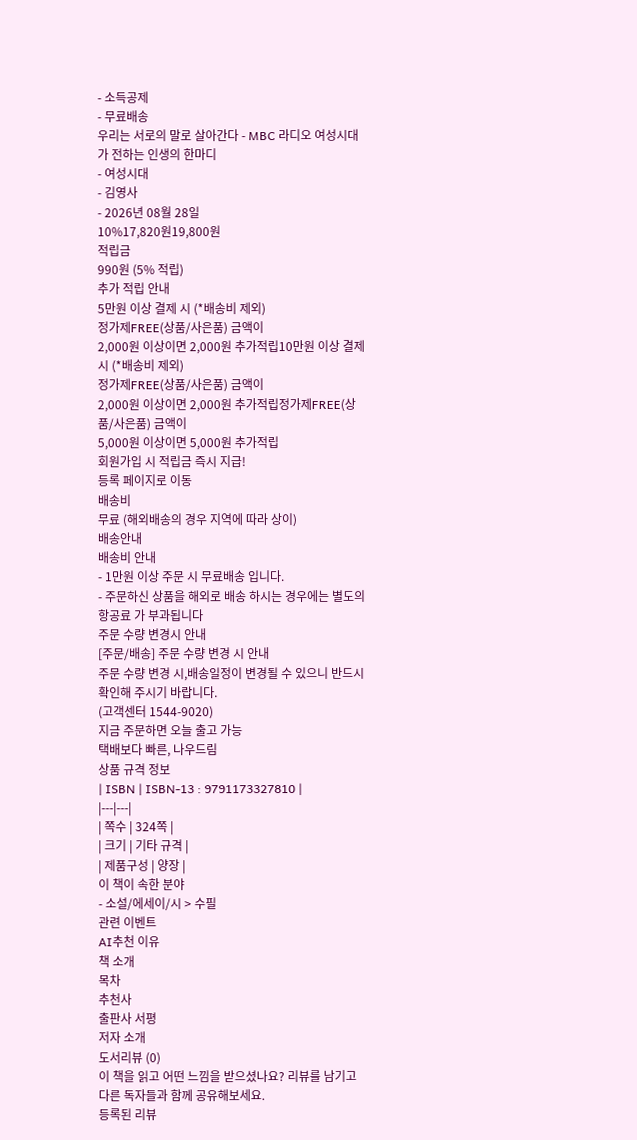- 소득공제
- 무료배송
우리는 서로의 말로 살아간다 - MBC 라디오 여성시대가 전하는 인생의 한마디
- 여성시대
- 김영사
- 2026년 08월 28일
10%17,820원19,800원
적립금
990원 (5% 적립)
추가 적립 안내
5만원 이상 결제 시 (*배송비 제외)
정가제FREE(상품/사은품) 금액이
2,000원 이상이면 2,000원 추가적립10만원 이상 결제 시 (*배송비 제외)
정가제FREE(상품/사은품) 금액이
2,000원 이상이면 2,000원 추가적립정가제FREE(상품/사은품) 금액이
5,000원 이상이면 5,000원 추가적립
회원가입 시 적립금 즉시 지급!
등록 페이지로 이동
배송비
무료 (해외배송의 경우 지역에 따라 상이)
배송안내
배송비 안내
- 1만원 이상 주문 시 무료배송 입니다.
- 주문하신 상품을 해외로 배송 하시는 경우에는 별도의 항공료 가 부과됩니다
주문 수량 변경시 안내
[주문/배송] 주문 수량 변경 시 안내
주문 수량 변경 시,배송일정이 변경될 수 있으니 반드시 확인해 주시기 바랍니다.
(고객센터 1544-9020)
지금 주문하면 오늘 출고 가능
택배보다 빠른, 나우드림
상품 규격 정보
| ISBN | ISBN-13 : 9791173327810 |
|---|---|
| 쪽수 | 324쪽 |
| 크기 | 기타 규격 |
| 제품구성 | 양장 |
이 책이 속한 분야
- 소설/에세이/시 > 수필
관련 이벤트
AI추천 이유
책 소개
목차
추천사
출판사 서평
저자 소개
도서리뷰 (0)
이 책을 읽고 어떤 느낌을 받으셨나요? 리뷰를 남기고 다른 독자들과 함께 공유해보세요.
등록된 리뷰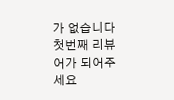가 없습니다
첫번째 리뷰어가 되어주세요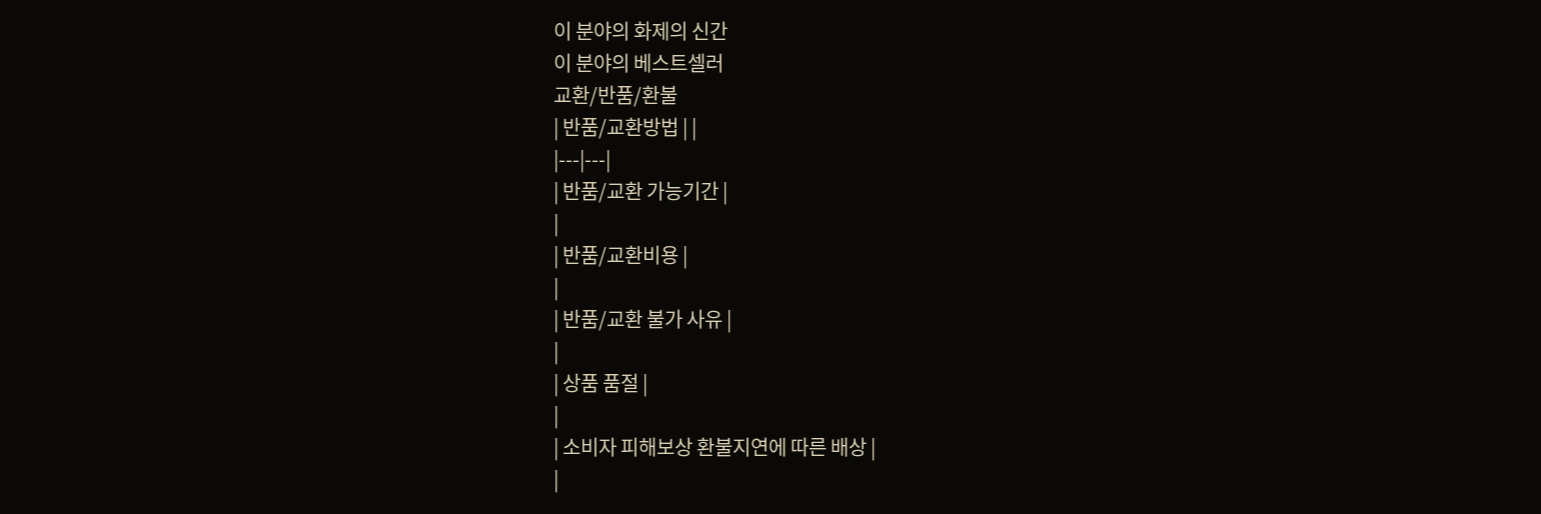이 분야의 화제의 신간
이 분야의 베스트셀러
교환/반품/환불
| 반품/교환방법 | |
|---|---|
| 반품/교환 가능기간 |
|
| 반품/교환비용 |
|
| 반품/교환 불가 사유 |
|
| 상품 품절 |
|
| 소비자 피해보상 환불지연에 따른 배상 |
|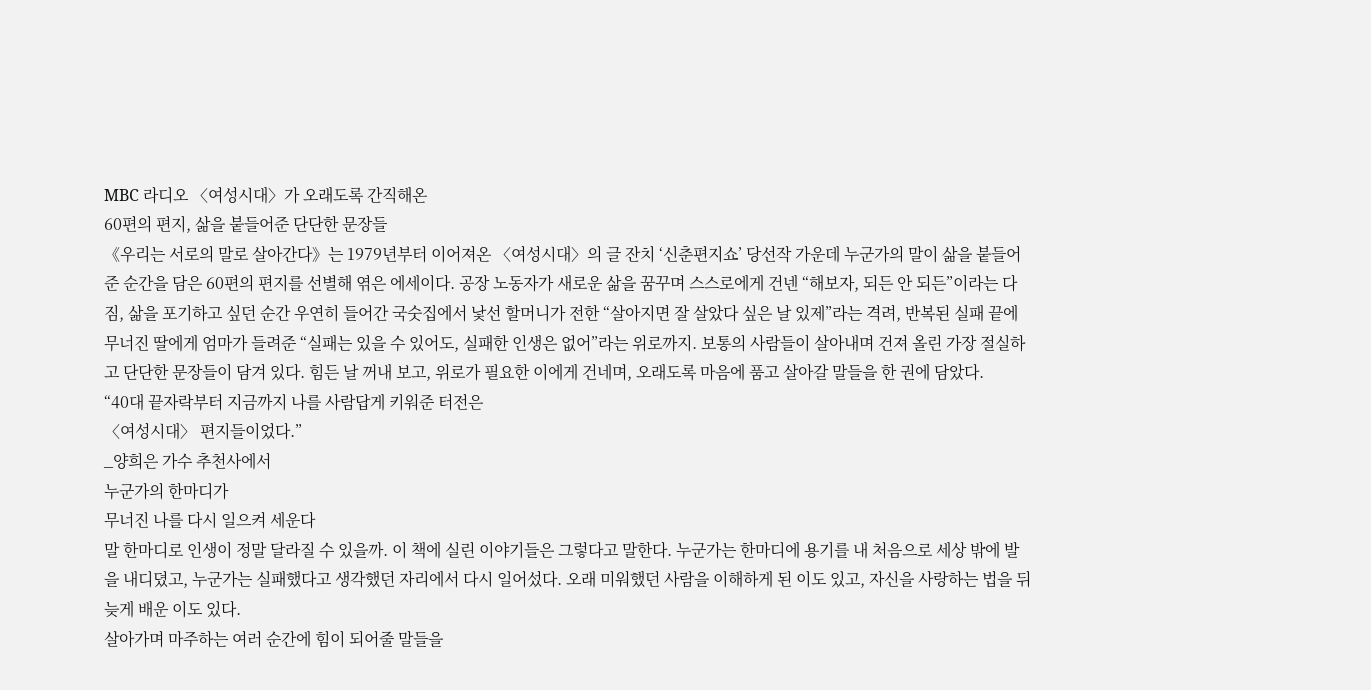MBC 라디오 〈여성시대〉가 오래도록 간직해온
60편의 편지, 삶을 붙들어준 단단한 문장들
《우리는 서로의 말로 살아간다》는 1979년부터 이어져온 〈여성시대〉의 글 잔치 ‘신춘편지쇼’ 당선작 가운데 누군가의 말이 삶을 붙들어준 순간을 담은 60편의 편지를 선별해 엮은 에세이다. 공장 노동자가 새로운 삶을 꿈꾸며 스스로에게 건넨 “해보자, 되든 안 되든”이라는 다짐, 삶을 포기하고 싶던 순간 우연히 들어간 국숫집에서 낯선 할머니가 전한 “살아지면 잘 살았다 싶은 날 있제”라는 격려, 반복된 실패 끝에 무너진 딸에게 엄마가 들려준 “실패는 있을 수 있어도, 실패한 인생은 없어”라는 위로까지. 보통의 사람들이 살아내며 건져 올린 가장 절실하고 단단한 문장들이 담겨 있다. 힘든 날 꺼내 보고, 위로가 필요한 이에게 건네며, 오래도록 마음에 품고 살아갈 말들을 한 권에 담았다.
“40대 끝자락부터 지금까지 나를 사람답게 키워준 터전은
〈여성시대〉 편지들이었다.”
_양희은 가수 추천사에서
누군가의 한마디가
무너진 나를 다시 일으켜 세운다
말 한마디로 인생이 정말 달라질 수 있을까. 이 책에 실린 이야기들은 그렇다고 말한다. 누군가는 한마디에 용기를 내 처음으로 세상 밖에 발을 내디뎠고, 누군가는 실패했다고 생각했던 자리에서 다시 일어섰다. 오래 미워했던 사람을 이해하게 된 이도 있고, 자신을 사랑하는 법을 뒤늦게 배운 이도 있다.
살아가며 마주하는 여러 순간에 힘이 되어줄 말들을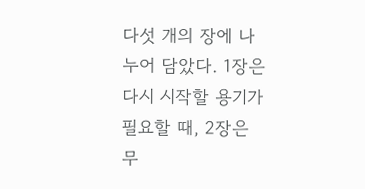다섯 개의 장에 나누어 담았다. 1장은 다시 시작할 용기가 필요할 때, 2장은 무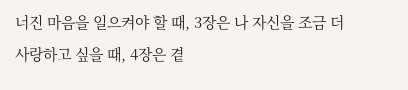너진 마음을 일으켜야 할 때, 3장은 나 자신을 조금 더 사랑하고 싶을 때, 4장은 곁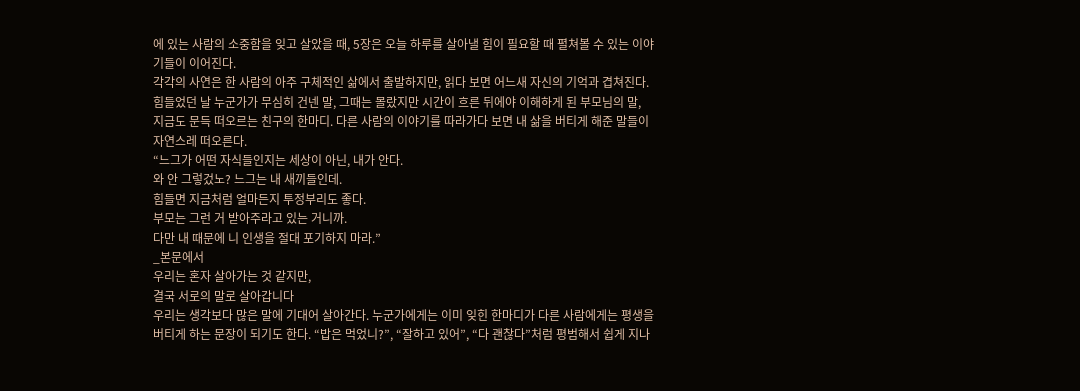에 있는 사람의 소중함을 잊고 살았을 때, 5장은 오늘 하루를 살아낼 힘이 필요할 때 펼쳐볼 수 있는 이야기들이 이어진다.
각각의 사연은 한 사람의 아주 구체적인 삶에서 출발하지만, 읽다 보면 어느새 자신의 기억과 겹쳐진다. 힘들었던 날 누군가가 무심히 건넨 말, 그때는 몰랐지만 시간이 흐른 뒤에야 이해하게 된 부모님의 말, 지금도 문득 떠오르는 친구의 한마디. 다른 사람의 이야기를 따라가다 보면 내 삶을 버티게 해준 말들이 자연스레 떠오른다.
“느그가 어떤 자식들인지는 세상이 아닌, 내가 안다.
와 안 그렇겄노? 느그는 내 새끼들인데.
힘들면 지금처럼 얼마든지 투정부리도 좋다.
부모는 그런 거 받아주라고 있는 거니까.
다만 내 때문에 니 인생을 절대 포기하지 마라.”
_본문에서
우리는 혼자 살아가는 것 같지만,
결국 서로의 말로 살아갑니다
우리는 생각보다 많은 말에 기대어 살아간다. 누군가에게는 이미 잊힌 한마디가 다른 사람에게는 평생을 버티게 하는 문장이 되기도 한다. “밥은 먹었니?”, “잘하고 있어”, “다 괜찮다”처럼 평범해서 쉽게 지나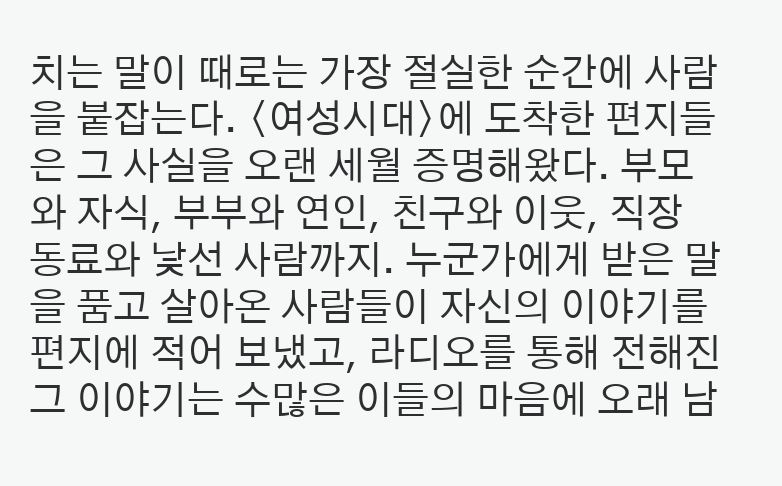치는 말이 때로는 가장 절실한 순간에 사람을 붙잡는다. 〈여성시대〉에 도착한 편지들은 그 사실을 오랜 세월 증명해왔다. 부모와 자식, 부부와 연인, 친구와 이웃, 직장 동료와 낯선 사람까지. 누군가에게 받은 말을 품고 살아온 사람들이 자신의 이야기를 편지에 적어 보냈고, 라디오를 통해 전해진 그 이야기는 수많은 이들의 마음에 오래 남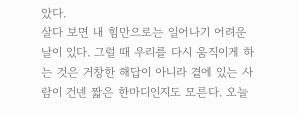았다.
살다 보면 내 힘만으로는 일어나기 어려운 날이 있다. 그럴 때 우리를 다시 움직이게 하는 것은 거창한 해답이 아니라 곁에 있는 사람이 건넨 짧은 한마디인지도 모른다. 오늘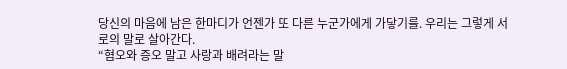당신의 마음에 남은 한마디가 언젠가 또 다른 누군가에게 가닿기를. 우리는 그렇게 서로의 말로 살아간다.
“혐오와 증오 말고 사랑과 배려라는 말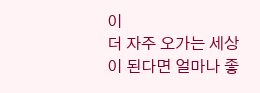이
더 자주 오가는 세상이 된다면 얼마나 좋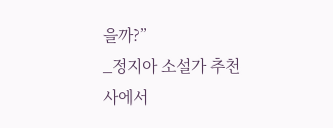을까?”
_정지아 소설가 추천사에서